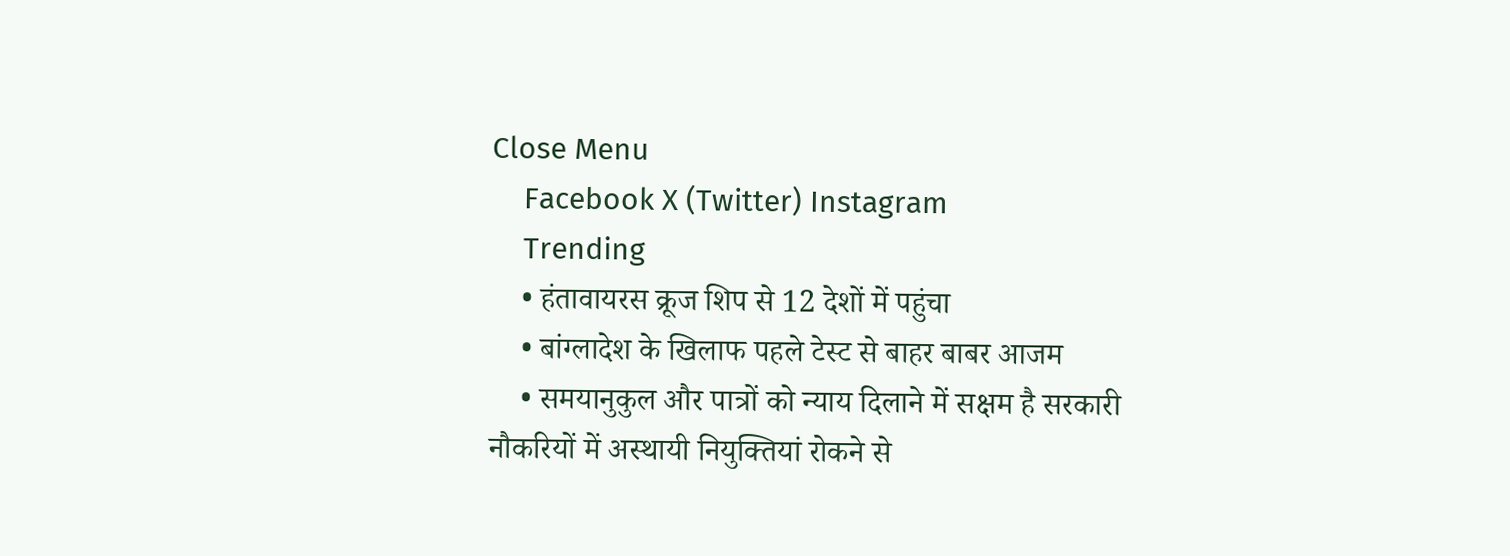Close Menu
    Facebook X (Twitter) Instagram
    Trending
    • हंतावायरस क्रूज शिप से 12 देशों में पहुंचा
    • बांग्लादेश के खिलाफ पहले टेस्ट से बाहर बाबर आजम
    • समयानुकुल और पात्रों को न्याय दिलाने में सक्षम है सरकारी नौकरियों में अस्थायी नियुक्तियां रोकने से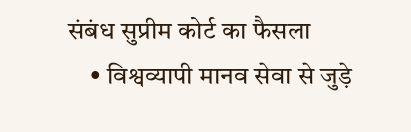संबंध सुप्रीम कोर्ट का फैसला
    • विश्वव्यापी मानव सेवा से जुड़े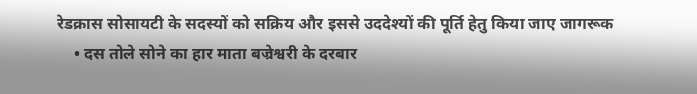रेडक्रास सोसायटी के सदस्यों को सक्रिय और इससे उददेश्यों की पूर्ति हेतु किया जाए जागरूक
    • दस तोले सोने का हार माता बज्रेश्वरी के दरबार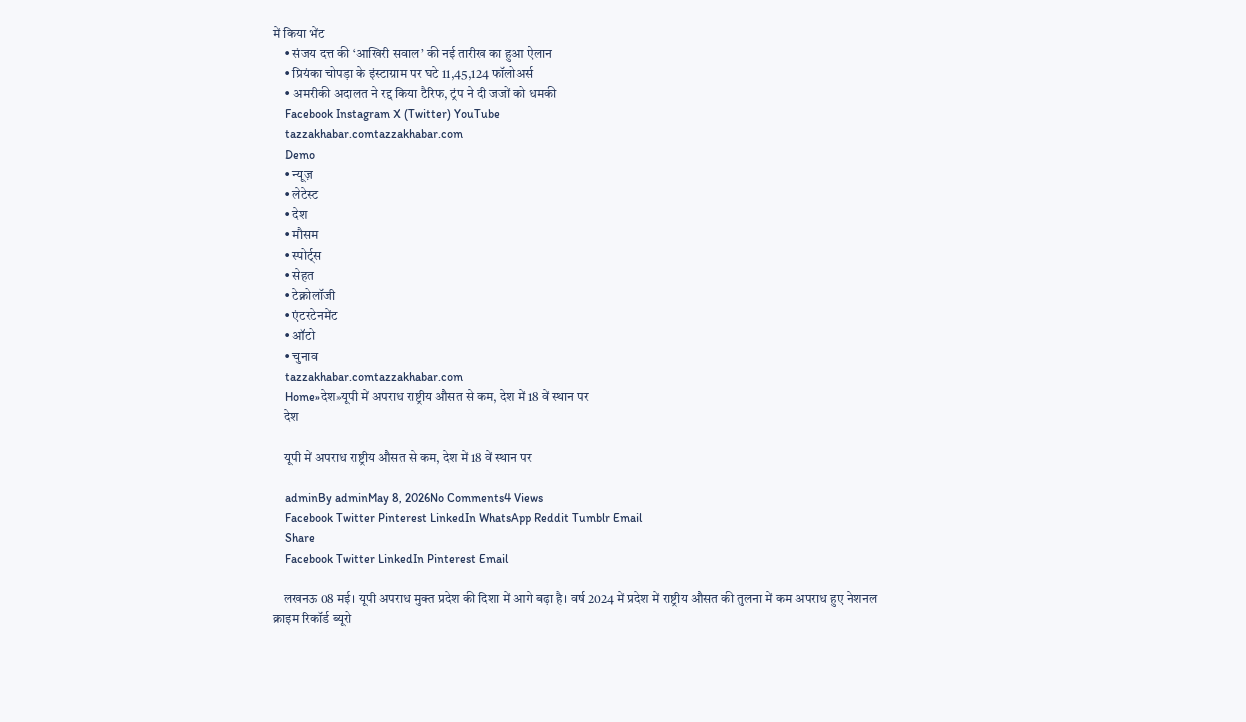में किया भेंट
    • संजय दत्त की ‘आखिरी सवाल’ की नई तारीख का हुआ ऐलान
    • प्रियंका चोपड़ा के इंस्टाग्राम पर घटे 11,45,124 फॉलोअर्स
    • अमरीकी अदालत ने रद्द किया टैरिफ, ट्रंप ने दी जजों को धमकी
    Facebook Instagram X (Twitter) YouTube
    tazzakhabar.comtazzakhabar.com
    Demo
    • न्यूज़
    • लेटेस्ट
    • देश
    • मौसम
    • स्पोर्ट्स
    • सेहत
    • टेक्नोलॉजी
    • एंटरटेनमेंट
    • ऑटो
    • चुनाव
    tazzakhabar.comtazzakhabar.com
    Home»देश»यूपी में अपराध राष्ट्रीय औसत से कम, देश में 18 वें स्थान पर
    देश

    यूपी में अपराध राष्ट्रीय औसत से कम, देश में 18 वें स्थान पर

    adminBy adminMay 8, 2026No Comments4 Views
    Facebook Twitter Pinterest LinkedIn WhatsApp Reddit Tumblr Email
    Share
    Facebook Twitter LinkedIn Pinterest Email

    लखनऊ 08 मई। यूपी अपराध मुक्त प्रदेश की दिशा में आगे बढ़ा है। वर्ष 2024 में प्रदेश में राष्ट्रीय औसत की तुलना में कम अपराध हुए नेशनल क्राइम रिकॉर्ड ब्यूरो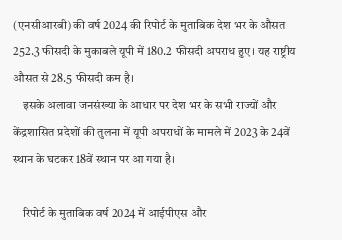(एनसीआरबी) की वर्ष 2024 की रिपोर्ट के मुताबिक देश भर के औसत 252.3 फीसदी के मुकाबले यूपी में 180.2 फीसदी अपराध हुए। यह राष्ट्रीय औसत से 28.5 फीसदी कम है।
    इसके अलावा जनसंख्या के आधार पर देश भर के सभी राज्यों और केंद्रशासित प्रदेशों की तुलना में यूपी अपराधों के मामले में 2023 के 24वें स्थान के घटकर 18वें स्थान पर आ गया है।

    रिपोर्ट के मुताबिक वर्ष 2024 में आईपीएस और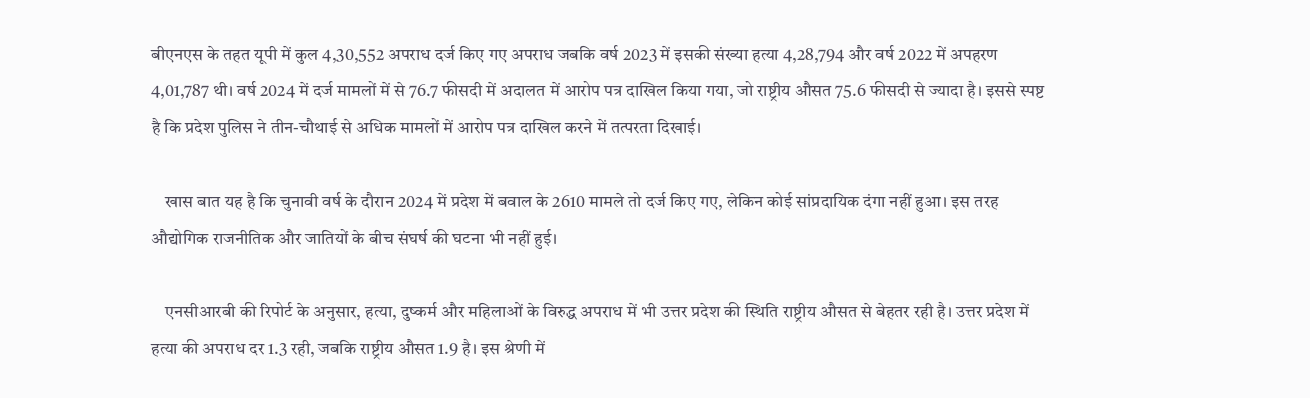बीएनएस के तहत यूपी में कुल 4,30,552 अपराध दर्ज किए गए अपराध जबकि वर्ष 2023 में इसकी संख्या हत्या 4,28,794 और वर्ष 2022 में अपहरण 4,01,787 थी। वर्ष 2024 में दर्ज मामलों में से 76.7 फीसदी में अदालत में आरोप पत्र दाखिल किया गया, जो राष्ट्रीय औसत 75.6 फीसदी से ज्यादा है। इससे स्पष्ट है कि प्रदेश पुलिस ने तीन-चौथाई से अधिक मामलों में आरोप पत्र दाखिल करने में तत्परता दिखाई।

    खास बात यह है कि चुनावी वर्ष के दौरान 2024 में प्रदेश में बवाल के 2610 मामले तो दर्ज किए गए, लेकिन कोई सांप्रदायिक दंगा नहीं हुआ। इस तरह औद्योगिक राजनीतिक और जातियों के बीच संघर्ष की घटना भी नहीं हुई।

    एनसीआरबी की रिपोर्ट के अनुसार, हत्या, दुष्कर्म और महिलाओं के विरुद्ध अपराध में भी उत्तर प्रदेश की स्थिति राष्ट्रीय औसत से बेहतर रही है। उत्तर प्रदेश में हत्या की अपराध दर 1.3 रही, जबकि राष्ट्रीय औसत 1.9 है। इस श्रेणी में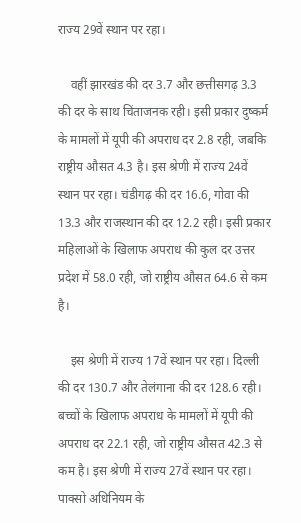राज्य 29वें स्थान पर रहा।

    वहीं झारखंड की दर 3.7 और छत्तीसगढ़ 3.3 की दर के साथ चिंताजनक रही। इसी प्रकार दुष्कर्म के मामलों में यूपी की अपराध दर 2.8 रही, जबकि राष्ट्रीय औसत 4.3 है। इस श्रेणी में राज्य 24वें स्थान पर रहा। चंडीगढ़ की दर 16.6, गोवा की 13.3 और राजस्थान की दर 12.2 रही। इसी प्रकार महिलाओं के खिलाफ अपराध की कुल दर उत्तर प्रदेश में 58.0 रही, जो राष्ट्रीय औसत 64.6 से कम है।

    इस श्रेणी में राज्य 17वें स्थान पर रहा। दिल्ली की दर 130.7 और तेलंगाना की दर 128.6 रही। बच्चों के खिलाफ अपराध के मामलों में यूपी की अपराध दर 22.1 रही, जो राष्ट्रीय औसत 42.3 से कम है। इस श्रेणी में राज्य 27वें स्थान पर रहा। पाक्सो अधिनियम के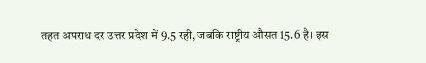तहत अपराध दर उत्तर प्रदेश में 9.5 रही, जबकि राष्ट्रीय औसत 15.6 है। इस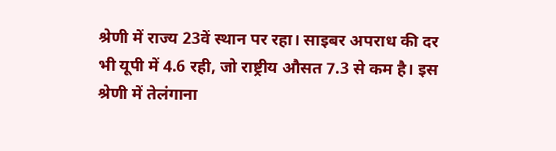श्रेणी में राज्य 23वें स्थान पर रहा। साइबर अपराध की दर भी यूपी में 4.6 रही, जो राष्ट्रीय औसत 7.3 से कम है। इस श्रेणी में तेलंगाना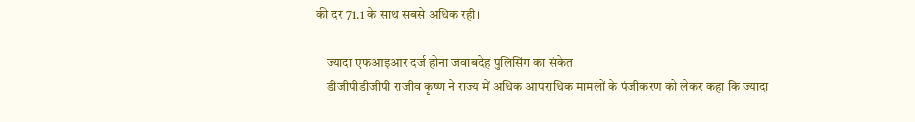की दर 71.1 के साथ सबसे अधिक रही।

    ज्यादा एफआइआर दर्ज होना जवाबदेह पुलिसिंग का संकेत
    डीजीपीडीजीपी राजीव कृष्ण ने राज्य में अधिक आपराधिक मामलों के पंजीकरण को लेकर कहा कि ज्यादा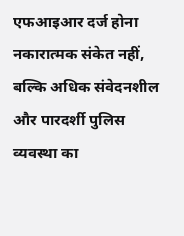एफआइआर दर्ज होना नकारात्मक संकेत नहीं, बल्कि अधिक संवेदनशील और पारदर्शी पुलिस व्यवस्था का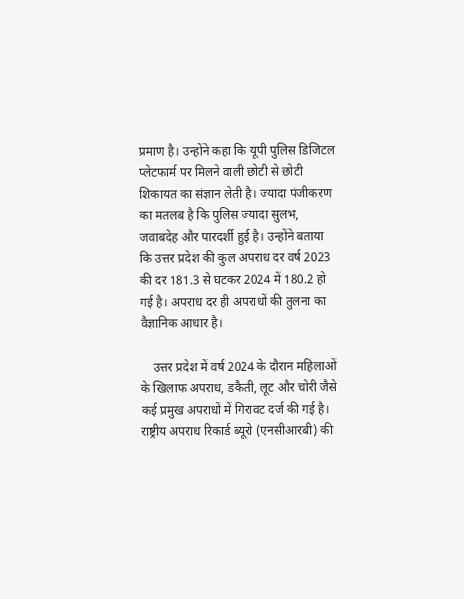प्रमाण है। उन्होंने कहा कि यूपी पुलिस डिजिटल प्लेटफार्म पर मिलने वाली छोटी से छोटी शिकायत का संज्ञान लेती है। ज्यादा पंजीकरण का मतलब है कि पुलिस ज्यादा सुलभ, जवाबदेह और पारदर्शी हुई है। उन्होंने बताया कि उत्तर प्रदेश की कुल अपराध दर वर्ष 2023 की दर 181.3 से घटकर 2024 में 180.2 हो गई है। अपराध दर ही अपराधों की तुलना का वैज्ञानिक आधार है।

    उत्तर प्रदेश में वर्ष 2024 के दौरान महिलाओं के खिलाफ अपराध, डकैती, लूट और चोरी जैसे कई प्रमुख अपराधों में गिरावट दर्ज की गई है। राष्ट्रीय अपराध रिकार्ड ब्यूरो (एनसीआरबी) की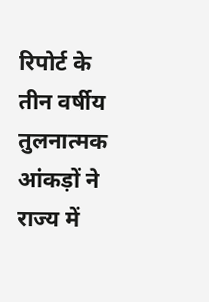रिपोर्ट के तीन वर्षीय तुलनात्मक आंकड़ों ने राज्य में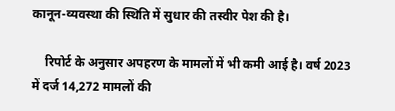कानून-व्यवस्था की स्थिति में सुधार की तस्वीर पेश की है।

    रिपोर्ट के अनुसार अपहरण के मामलों में भी कमी आई है। वर्ष 2023 में दर्ज 14,272 मामलों की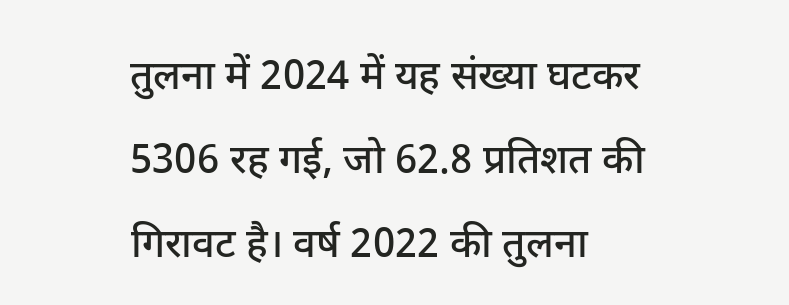तुलना में 2024 में यह संख्या घटकर 5306 रह गई, जो 62.8 प्रतिशत की गिरावट है। वर्ष 2022 की तुलना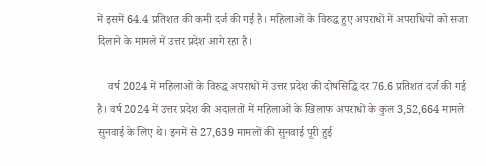में इसमें 64.4 प्रतिशत की कमी दर्ज की गई है। महिलाओं के विरुद्ध हुए अपराधों में अपराधियों को सजा दिलाने के मामले में उत्तर प्रदेश आगे रहा है।

    वर्ष 2024 में महिलाओं के विरुद्ध अपराधों में उत्तर प्रदेश की दोषसिद्धि दर 76.6 प्रतिशत दर्ज की गई है। वर्ष 2024 में उत्तर प्रदेश की अदालतों में महिलाओं के खिलाफ अपराधों के कुल 3,52,664 मामले सुनवाई के लिए थे। इनमें से 27,639 मामलों की सुनवाई पूरी हुई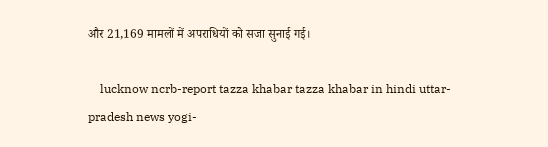और 21,169 मामलों में अपराधियों को सजा सुनाई गई।

    lucknow ncrb-report tazza khabar tazza khabar in hindi uttar-pradesh news yogi-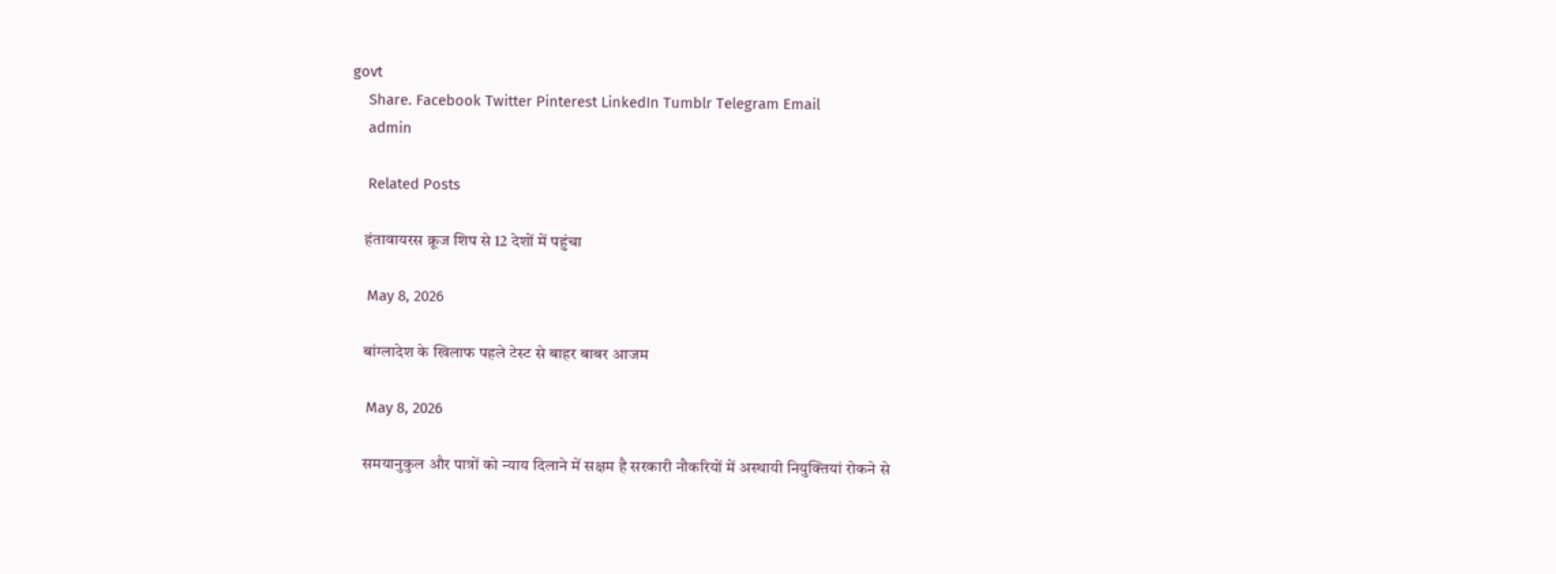govt
    Share. Facebook Twitter Pinterest LinkedIn Tumblr Telegram Email
    admin

    Related Posts

    हंतावायरस क्रूज शिप से 12 देशों में पहुंचा

    May 8, 2026

    बांग्लादेश के खिलाफ पहले टेस्ट से बाहर बाबर आजम

    May 8, 2026

    समयानुकुल और पात्रों को न्याय दिलाने में सक्षम है सरकारी नौकरियों में अस्थायी नियुक्तियां रोकने से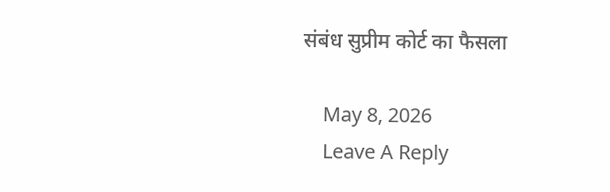संबंध सुप्रीम कोर्ट का फैसला

    May 8, 2026
    Leave A Reply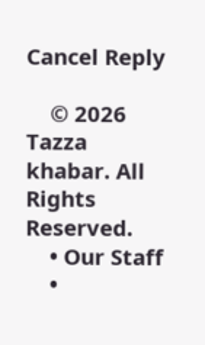Cancel Reply

    © 2026 Tazza khabar. All Rights Reserved.
    • Our Staff
    •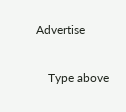Advertise

    Type above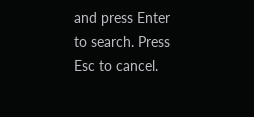and press Enter to search. Press Esc to cancel.